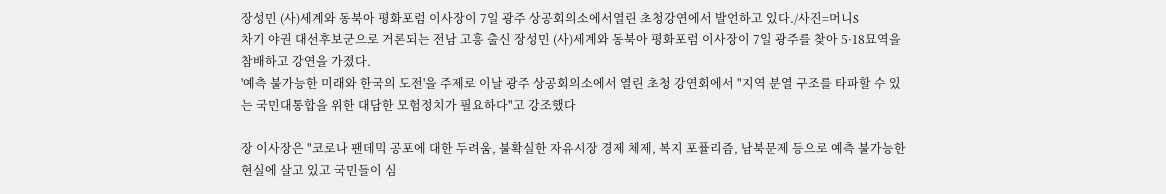장성민 (사)세계와 동북아 평화포럼 이사장이 7일 광주 상공회의소에서열린 초청강연에서 발언하고 있다./사진=머니S
차기 야권 대선후보군으로 거론되는 전남 고흥 출신 장성민 (사)세계와 동북아 평화포럼 이사장이 7일 광주를 찾아 5·18묘역을 참배하고 강연을 가졌다.
'예측 불가능한 미래와 한국의 도전'을 주제로 이날 광주 상공회의소에서 열린 초청 강연회에서 "지역 분열 구조를 타파할 수 있는 국민대통합을 위한 대담한 모험정치가 필요하다"고 강조했다

장 이사장은 "코로나 팬데믹 공포에 대한 두려움, 불확실한 자유시장 경제 체제, 복지 포퓰리즘, 남북문제 등으로 예측 불가능한 현실에 살고 있고 국민들이 심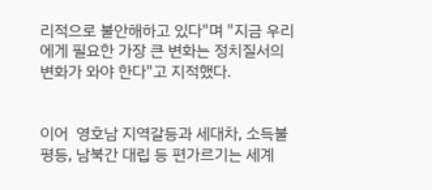리적으로 불안해하고 있다"며 "지금 우리에게 필요한 가장 큰 변화는 정치질서의 변화가 와야 한다"고 지적했다.


이어  영호남 지역갈등과 세대차, 소득불평등, 남북간 대립 등 편가르기는 세계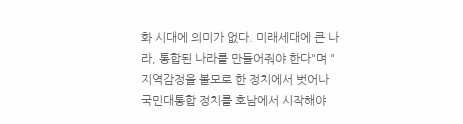화 시대에 의미가 없다. 미래세대에 큰 나라, 통합된 나라를 만들어줘야 한다"며 "지역감정을 볼모로 한 정치에서 벗어나 국민대통합 정치를 호남에서 시작해야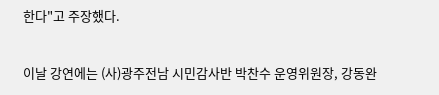한다"고 주장했다.

이날 강연에는 (사)광주전남 시민감사반 박찬수 운영위원장, 강동완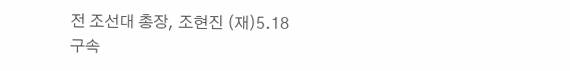전 조선대 총장, 조현진 (재)5.18구속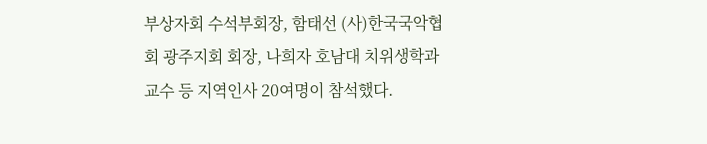부상자회 수석부회장, 함태선 (사)한국국악협회 광주지회 회장, 나희자 호남대 치위생학과 교수 등 지역인사 20여명이 참석했다.